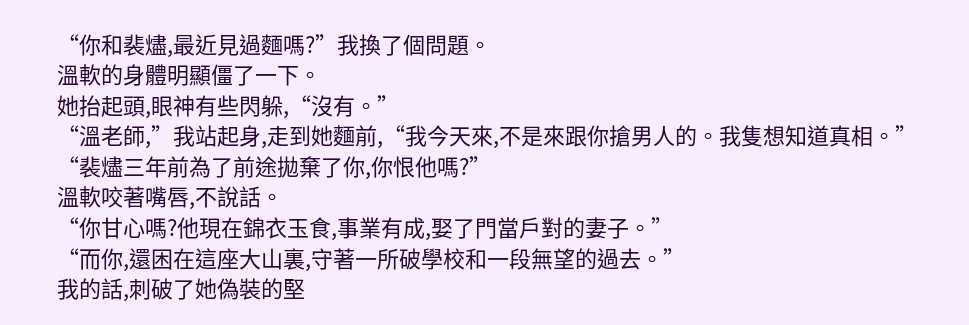“你和裴燼,最近見過麵嗎?”我換了個問題。
溫軟的身體明顯僵了一下。
她抬起頭,眼神有些閃躲,“沒有。”
“溫老師,”我站起身,走到她麵前,“我今天來,不是來跟你搶男人的。我隻想知道真相。”
“裴燼三年前為了前途拋棄了你,你恨他嗎?”
溫軟咬著嘴唇,不說話。
“你甘心嗎?他現在錦衣玉食,事業有成,娶了門當戶對的妻子。”
“而你,還困在這座大山裏,守著一所破學校和一段無望的過去。”
我的話,刺破了她偽裝的堅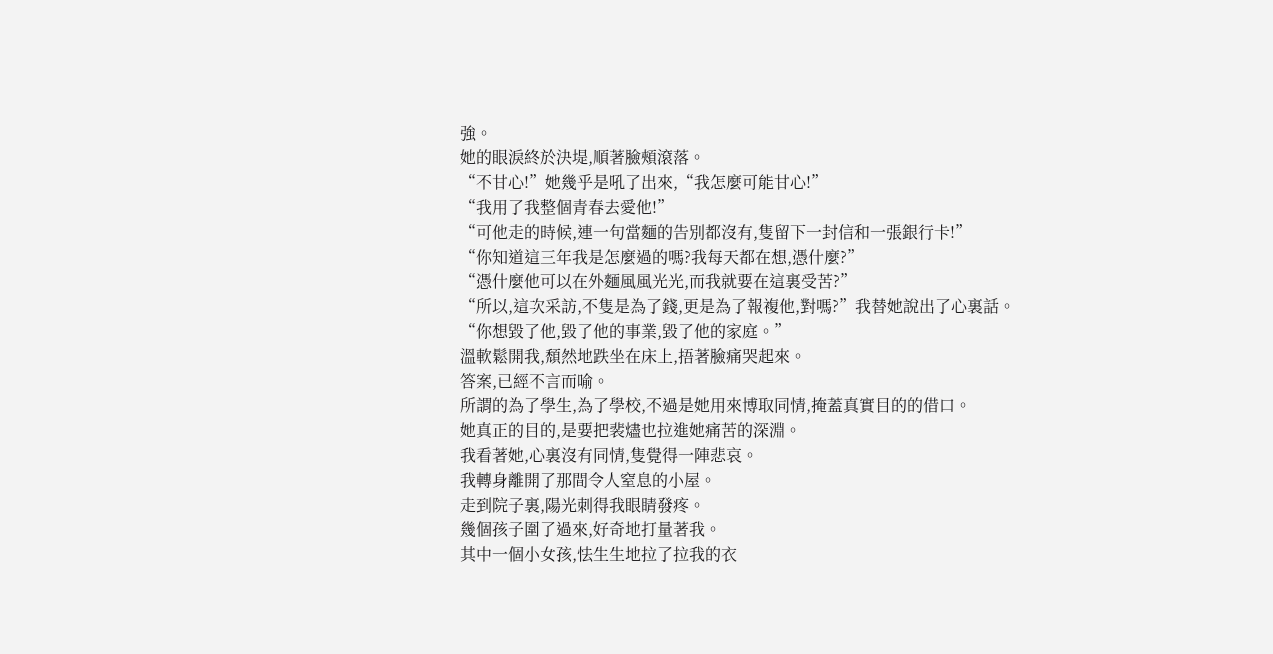強。
她的眼淚終於決堤,順著臉頰滾落。
“不甘心!”她幾乎是吼了出來,“我怎麼可能甘心!”
“我用了我整個青春去愛他!”
“可他走的時候,連一句當麵的告別都沒有,隻留下一封信和一張銀行卡!”
“你知道這三年我是怎麼過的嗎?我每天都在想,憑什麼?”
“憑什麼他可以在外麵風風光光,而我就要在這裏受苦?”
“所以,這次采訪,不隻是為了錢,更是為了報複他,對嗎?”我替她說出了心裏話。
“你想毀了他,毀了他的事業,毀了他的家庭。”
溫軟鬆開我,頹然地跌坐在床上,捂著臉痛哭起來。
答案,已經不言而喻。
所謂的為了學生,為了學校,不過是她用來博取同情,掩蓋真實目的的借口。
她真正的目的,是要把裴燼也拉進她痛苦的深淵。
我看著她,心裏沒有同情,隻覺得一陣悲哀。
我轉身離開了那間令人窒息的小屋。
走到院子裏,陽光刺得我眼睛發疼。
幾個孩子圍了過來,好奇地打量著我。
其中一個小女孩,怯生生地拉了拉我的衣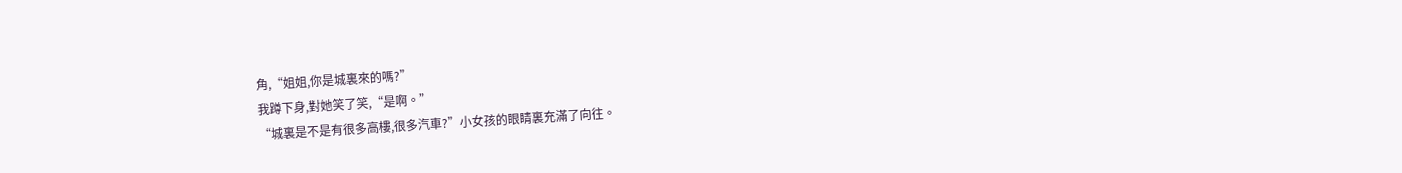角,“姐姐,你是城裏來的嗎?”
我蹲下身,對她笑了笑,“是啊。”
“城裏是不是有很多高樓,很多汽車?”小女孩的眼睛裏充滿了向往。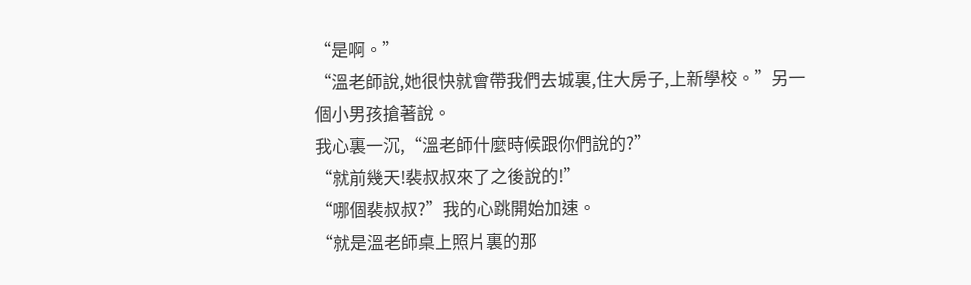“是啊。”
“溫老師說,她很快就會帶我們去城裏,住大房子,上新學校。”另一個小男孩搶著說。
我心裏一沉,“溫老師什麼時候跟你們說的?”
“就前幾天!裴叔叔來了之後說的!”
“哪個裴叔叔?”我的心跳開始加速。
“就是溫老師桌上照片裏的那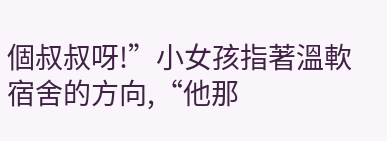個叔叔呀!”小女孩指著溫軟宿舍的方向,“他那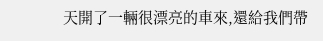天開了一輛很漂亮的車來,還給我們帶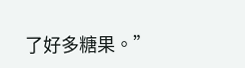了好多糖果。”